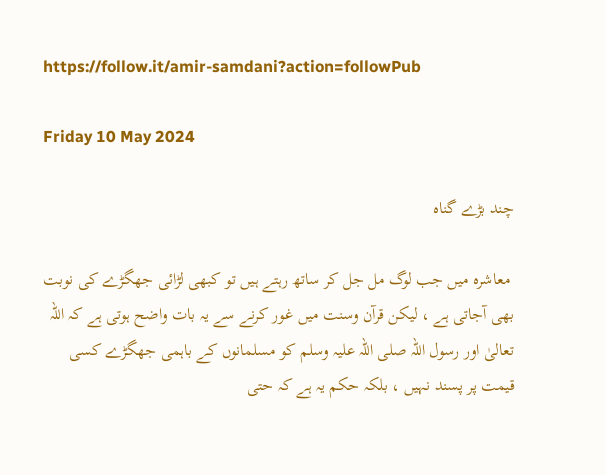https://follow.it/amir-samdani?action=followPub

Friday 10 May 2024

چند بڑے گناہ

 معاشرہ میں جب لوگ مل جل کر ساتھ رہتے ہیں تو کبھی لڑائی جھگڑے کی نوبت بھی آجاتی ہے ، لیکن قرآن وسنت میں غور کرنے سے یہ بات واضح ہوتی ہے کہ اللہ تعالیٰ اور رسول اللہ صلی اللہ علیہ وسلم کو مسلمانوں کے باہمی جھگڑے کسی قیمت پر پسند نہیں ، بلکہ حکم یہ ہے کہ حتی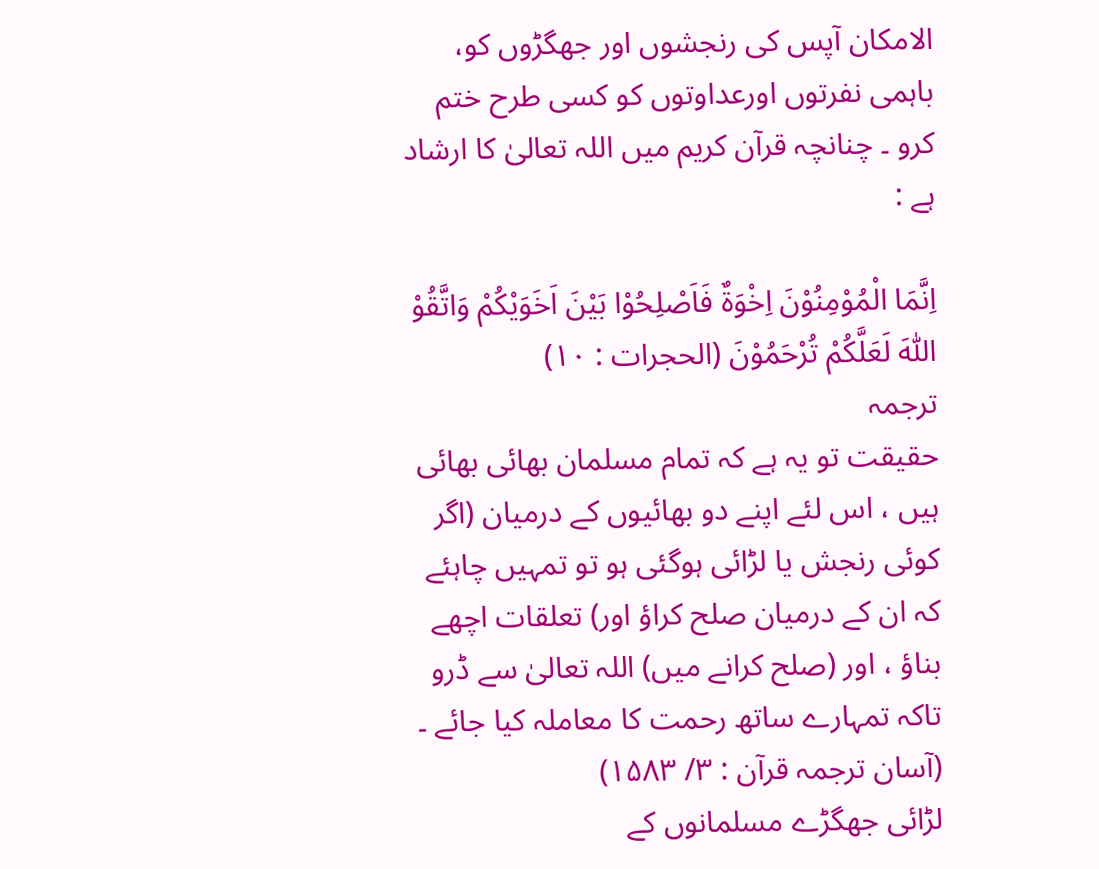الامکان آپس کی رنجشوں اور جھگڑوں کو، باہمی نفرتوں اورعداوتوں کو کسی طرح ختم کرو ۔ چنانچہ قرآن کریم میں اللہ تعالیٰ کا ارشاد ہے :

اِنَّمَا الْمُوْمِنُوْنَ اِخْوَۃٌ فَاَصْلِحُوْا بَیْنَ اَخَوَیْکُمْ وَاتَّقُوْ اللّٰہَ لَعَلَّکُمْ تُرْحَمُوْنَ (الحجرات : ۱۰)
ترجمہ
حقیقت تو یہ ہے کہ تمام مسلمان بھائی بھائی ہیں ، اس لئے اپنے دو بھائیوں کے درمیان (اگر کوئی رنجش یا لڑائی ہوگئی ہو تو تمہیں چاہئے کہ ان کے درمیان صلح کراؤ اور) تعلقات اچھے بناؤ ، اور (صلح کرانے میں) اللہ تعالیٰ سے ڈرو تاکہ تمہارے ساتھ رحمت کا معاملہ کیا جائے ۔ (آسان ترجمہ قرآن : ۳/ ۱۵۸۳)
لڑائی جھگڑے مسلمانوں کے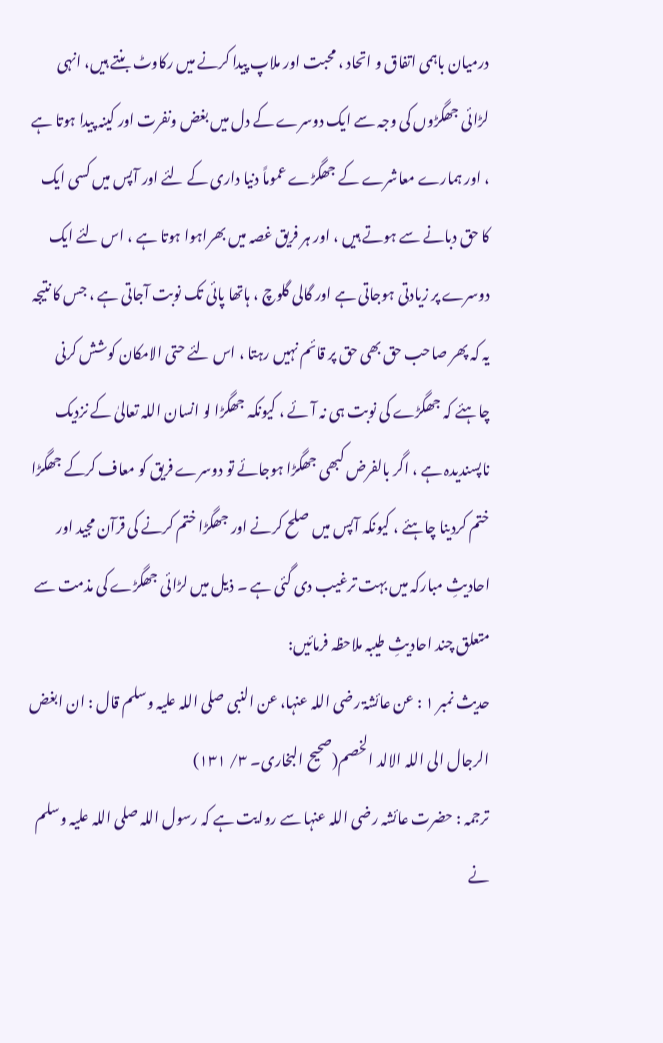درمیان باہمی اتفاق و اتحاد ، محبت اور ملاپ پیدا کرنے میں رکاوٹ بنتے ہیں، انہی لڑائی جھگڑوں کی وجہ سے ایک دوسرے کے دل میں بغض ونفرت اور کینہ پیدا ہوتا ہے ، اور ہمارے معاشرے کے جھگڑے عموماً دنیا داری کے لئے اور آپس میں کسی ایک کا حق دبانے سے ہوتے ہیں ، اور ہر فریق غصہ میں بھراہوا ہوتا ہے ، اس لئے ایک دوسرے پر زیادتی ہوجاتی ہے اور گالی گلوچ ، ہاتھا پائی تک نوبت آجاتی ہے ، جس کا نتیجہ یہ کہ پھر صاحب حق بھی حق پر قائم نہیں رہتا ، اس لئے حتی الامکان کوشش کرنی چاہئے کہ جھگڑے کی نوبت ہی نہ آئے ، کیونکہ جھگڑا لو انسان اللہ تعالیٰ کے نزدیک ناپسندیدہ ہے ، اگر بالفرض کبھی جھگڑا ہوجائے تو دوسرے فریق کو معاف کرکے جھگڑا ختم کردینا چاہئے ، کیونکہ آپس میں صلح کرنے اور جھگڑا ختم کرنے کی قرآن مجید اور احادیثِ مبارکہ میں بہت ترغیب دی گئی ہے ۔ ذیل میں لڑائی جھگڑے کی مذمت سے متعلق چند احادیثِ طیبہ ملاحظہ فرمائیں:
حدیث نمبر ۱ : عن عائشۃ رضی اللہ عنہا، عن النبی صلی اللہ علیہ وسلم قال : ان ابغض الرجال الی اللہ الالد الخصم(صحیح البخاری۔ ۳/ ۱۳۱)
ترجمہ : حضرت عائشہ رضی اللہ عنہا سے روایت ہے کہ رسول اللہ صلی اللہ علیہ وسلم نے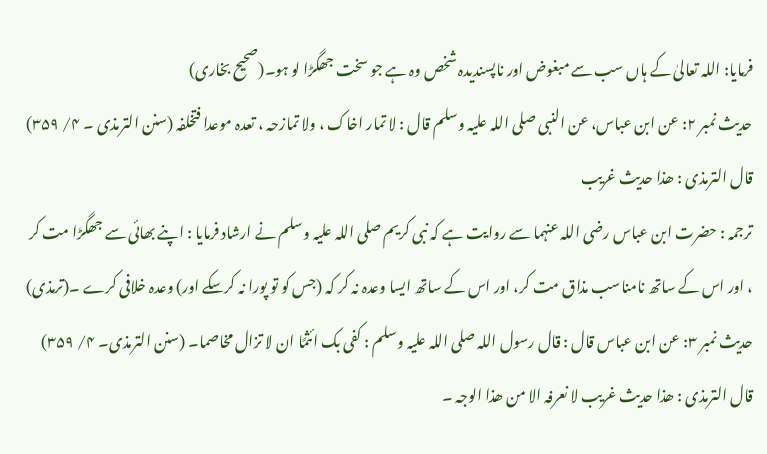فرمایا: اللہ تعالیٰ کے ہاں سب سے مبغوض اور ناپسندیدہ شخص وہ ہے جو سخت جھگڑا لو ہو۔(صحیح بخاری)
حدیث نمبر ۲: عن ابن عباس، عن النبی صلی اللہ علیہ وسلم قال : لا تمار اخاک ، ولا تمازحہ ، تعدہ موعدا فتخلفہ (سنن الترمذی ۔ ۴/ ۳۵۹) قال الترمذی : ھذا حدیث غریب
ترجمہ : حضرت ابن عباس رضی اللہ عنہما سے روایت ہے کہ نبی کریم صلی اللہ علیہ وسلم نے ارشاد فرمایا : اپنے بھائی سے جھگڑا مت کر ، اور اس کے ساتھ نامناسب مذاق مت کر، اور اس کے ساتھ ایسا وعدہ نہ کر کہ (جس کو تو پورا نہ کرسکے اور) وعدہ خلافی کرے ۔(ترمذی)
حدیث نمبر ۳: عن ابن عباس قال : قال رسول اللہ صلی اللہ علیہ وسلم : کفی بک ائثمًا ان لا تزال مخاصما۔ (سنن الترمذی۔ ۴/ ۳۵۹) قال الترمذی : ھذا حدیث غریب لا نعرفہ الا من ھذا الوجہ ۔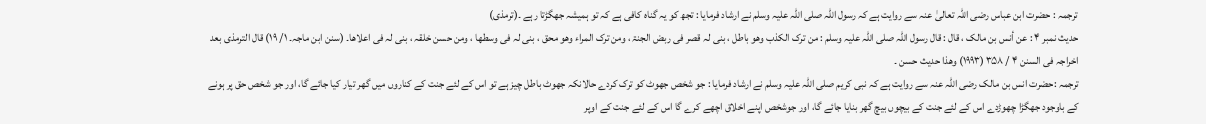ترجمہ : حضرت ابن عباس رضی اللہ تعالیٰ عنہ سے روایت ہے کہ رسول اللہ صلی اللہ علیہ وسلم نے ارشاد فرمایا : تجھ کو یہ گناہ کافی ہے کہ تو ہمیشہ جھگڑتا رہے ۔(ترمذی)
حدیث نمبر ۴ : عن أنس بن مالک ، قال : قال رسول اللہ صلی اللہ علیہ وسلم : من ترک الکذب وھو باطل ، بنی لہ قصر فی ربض الجنۃ ، ومن ترک المراء وھو محق ، بنی لہ فی وسطھا ، ومن حسن خلقہ ، بنی لہ فی اعلاھا۔ (سنن ابن ماجہ۔ ۱/ ۱۹) قال الترمذی بعد اخراجہ فی السنن ۴ / ۳۵۸ (۱۹۹۳) وھذا حدیث حسن ۔
ترجمہ :حضرت انس بن مالک رضی اللہ عنہ سے روایت ہے کہ نبی کریم صلی اللہ علیہ وسلم نے ارشاد فرمایا : جو شخص جھوٹ کو ترک کردے حالانکہ جھوٹ باطل چیز ہے تو اس کے لئے جنت کے کناروں میں گھر تیار کیا جائے گا، اور جو شخص حق پر ہونے کے باوجود جھگڑا چھوڑدے اس کے لئے جنت کے بیچوں بیچ گھر بنایا جائے گا، اور جوشخص اپنے اخلاق اچھے کرے گا اس کے لئے جنت کے اوپر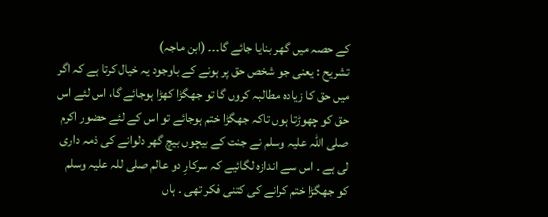کے حصہ میں گھر بنایا جائے گا۔۔۔ (ابن ماجہ)
تشریح : یعنی جو شخص حق پر ہونے کے باوجود یہ خیال کرتا ہے کہ اگر میں حق کا زیادہ مطالبہ کروں گا تو جھگڑا کھڑا ہوجائے گا، اس لئے اس حق کو چھوڑتا ہوں تاکہ جھگڑا ختم ہوجائے تو اس کے لئے حضور اکرم صلی اللہ علیہ وسلم نے جنت کے بیچوں بیچ گھر دلوانے کی ذمہ داری لی ہے ۔ اس سے اندازہ لگائیے کہ سرکارِ دو عالم صلی للہ علیہ وسلم کو جھگڑا ختم کرانے کی کتنی فکر تھی ۔ ہاں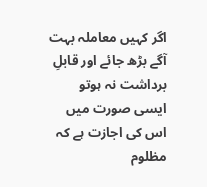اگر کہیں معاملہ بہت آگے بڑھ جائے اور قابلِ برداشت نہ ہوتو ایسی صورت میں اس کی اجازت ہے کہ مظلوم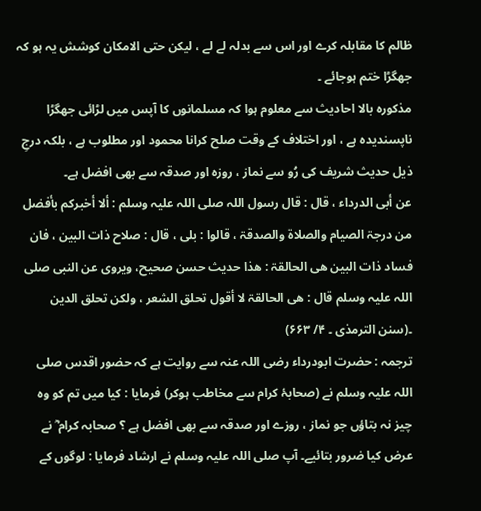ظالم کا مقابلہ کرے اور اس سے بدلہ لے لے ، لیکن حتی الامکان کوشش یہ ہو کہ جھگڑا ختم ہوجائے ۔
مذکورہ بالا احادیث سے معلوم ہوا کہ مسلمانوں کا آپس میں لڑائی جھگڑا ناپسندیدہ ہے ، اور اختلاف کے وقت صلح کرانا محمود اور مطلوب ہے ، بلکہ درجِ ذیل حدیث شریف کی رُو سے نماز ، روزہ اور صدقہ سے بھی افضل ہے۔
عن أبی الدرداء ، قال : قال رسول اللہ صلی اللہ علیہ وسلم : ألا أخبرکم بأفضل من درجۃ الصیام والصلاۃ والصدقۃ ، قالوا : بلی ، قال : صلاح ذات البین ، فان فساد ذات البین ھی الحالقۃ : ھذا حدیث حسن صحیح، ویروی عن النبی صلی اللہ علیہ وسلم قال : ھی الحالقۃ لا أقول تحلق الشعر ، ولکن تحلق الدین ۔(سنن الترمذی ۔ ۴/ ۶۶۳)
ترجمہ : حضرت ابودرداء رضی اللہ عنہ سے روایت ہے کہ حضور اقدس صلی اللہ علیہ وسلم نے (صحابۂ کرام سے مخاطب ہوکر) فرمایا : کیا میں تم کو وہ چیز نہ بتاؤں جو نماز ، روزے اور صدقہ سے بھی افضل ہے ؟ صحابہ کرام ؓ نے عرض کیا ضرور بتائیے۔ آپ صلی اللہ علیہ وسلم نے ارشاد فرمایا : لوگوں کے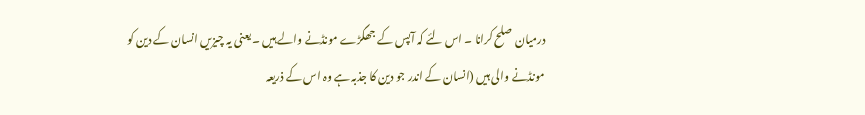درمیان صلح کرانا ۔ اس لئے کہ آپس کے جھگڑے مونڈنے والے ہیں ۔ یعنی یہ چیزیں انسان کے دین کو مونڈنے والی ہیں (انسان کے اندر جو دین کا جذبہ ہے وہ اس کے ذریعہ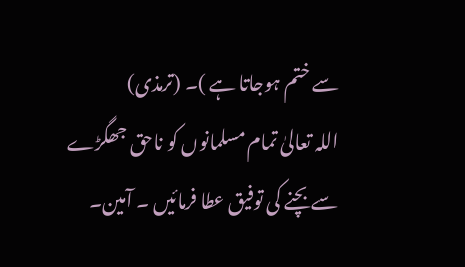سے ختم ہوجاتا ہے )۔ (ترمذی)
اللہ تعالیٰ تمام مسلمانوں کو ناحق جھگڑے سے بچنے کی توفیق عطا فرمائیں ۔ آمین۔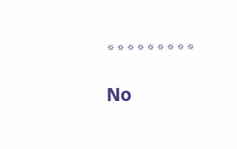٭٭٭٭٭٭٭٭٭

No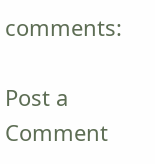comments:

Post a Comment